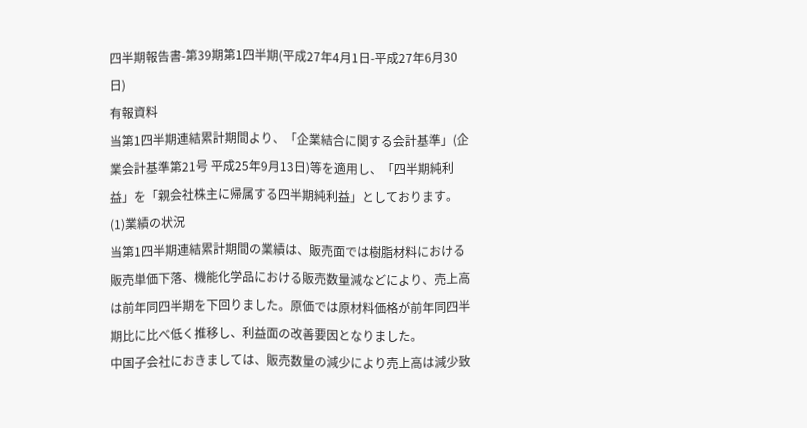四半期報告書-第39期第1四半期(平成27年4月1日-平成27年6月30日)
有報資料
当第1四半期連結累計期間より、「企業結合に関する会計基準」(企業会計基準第21号 平成25年9月13日)等を適用し、「四半期純利益」を「親会社株主に帰属する四半期純利益」としております。
(1)業績の状況
当第1四半期連結累計期間の業績は、販売面では樹脂材料における販売単価下落、機能化学品における販売数量減などにより、売上高は前年同四半期を下回りました。原価では原材料価格が前年同四半期比に比べ低く推移し、利益面の改善要因となりました。
中国子会社におきましては、販売数量の減少により売上高は減少致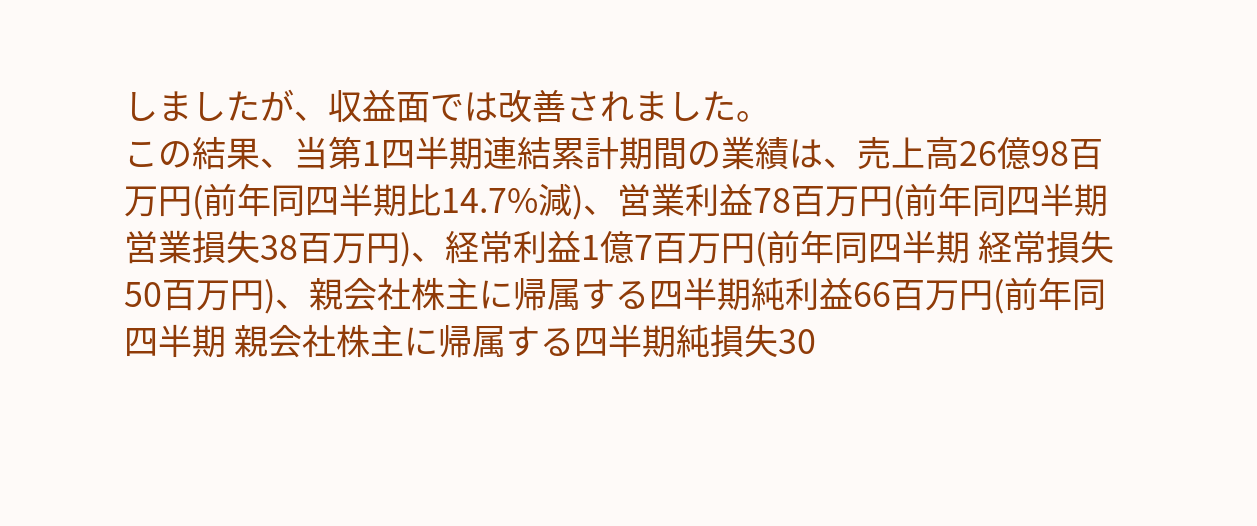しましたが、収益面では改善されました。
この結果、当第1四半期連結累計期間の業績は、売上高26億98百万円(前年同四半期比14.7%減)、営業利益78百万円(前年同四半期 営業損失38百万円)、経常利益1億7百万円(前年同四半期 経常損失50百万円)、親会社株主に帰属する四半期純利益66百万円(前年同四半期 親会社株主に帰属する四半期純損失30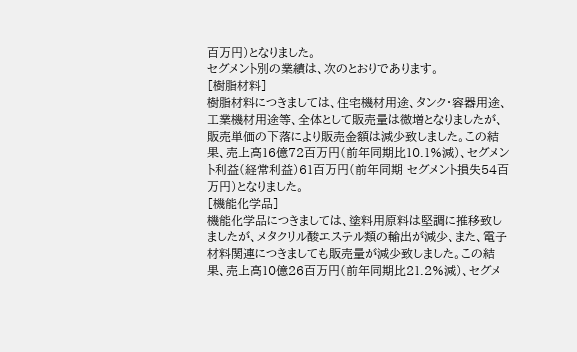百万円)となりました。
セグメント別の業績は、次のとおりであります。
[樹脂材料]
樹脂材料につきましては、住宅機材用途、タンク・容器用途、工業機材用途等、全体として販売量は微増となりましたが、販売単価の下落により販売金額は減少致しました。この結果、売上高16億72百万円(前年同期比10.1%減)、セグメント利益(経常利益)61百万円(前年同期 セグメント損失54百万円)となりました。
[機能化学品]
機能化学品につきましては、塗料用原料は堅調に推移致しましたが、メタクリル酸エステル類の輸出が減少、また、電子材料関連につきましても販売量が減少致しました。この結果、売上高10億26百万円(前年同期比21.2%減)、セグメ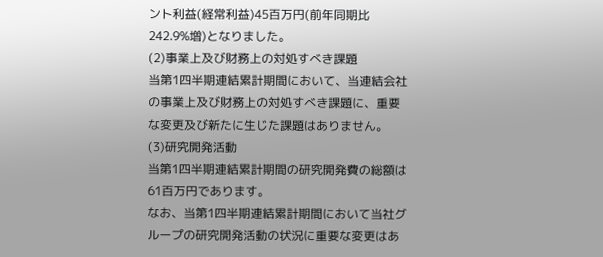ント利益(経常利益)45百万円(前年同期比242.9%増)となりました。
(2)事業上及び財務上の対処すべき課題
当第1四半期連結累計期間において、当連結会社の事業上及び財務上の対処すべき課題に、重要な変更及び新たに生じた課題はありません。
(3)研究開発活動
当第1四半期連結累計期間の研究開発費の総額は61百万円であります。
なお、当第1四半期連結累計期間において当社グループの研究開発活動の状況に重要な変更はあ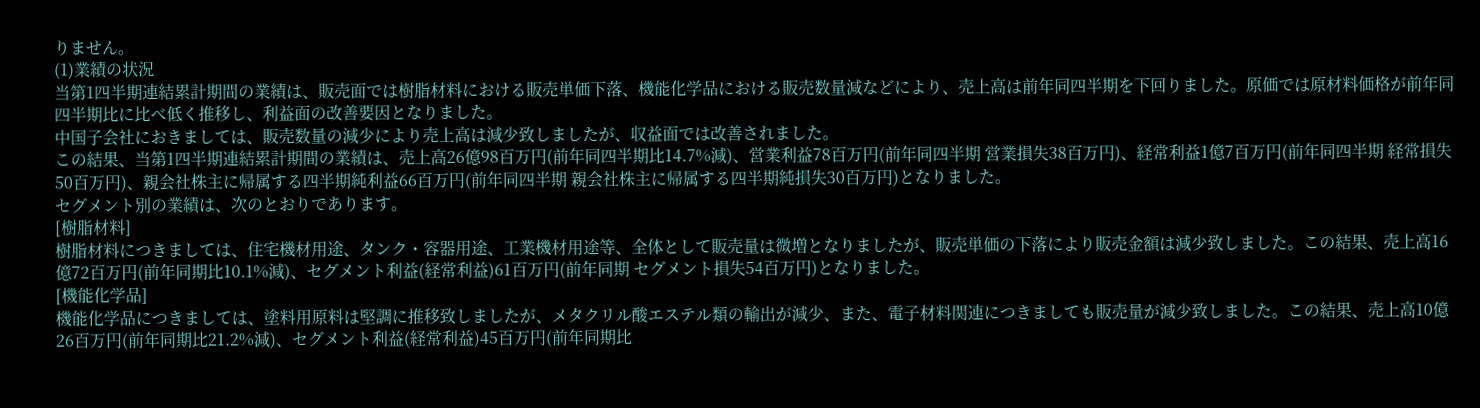りません。
(1)業績の状況
当第1四半期連結累計期間の業績は、販売面では樹脂材料における販売単価下落、機能化学品における販売数量減などにより、売上高は前年同四半期を下回りました。原価では原材料価格が前年同四半期比に比べ低く推移し、利益面の改善要因となりました。
中国子会社におきましては、販売数量の減少により売上高は減少致しましたが、収益面では改善されました。
この結果、当第1四半期連結累計期間の業績は、売上高26億98百万円(前年同四半期比14.7%減)、営業利益78百万円(前年同四半期 営業損失38百万円)、経常利益1億7百万円(前年同四半期 経常損失50百万円)、親会社株主に帰属する四半期純利益66百万円(前年同四半期 親会社株主に帰属する四半期純損失30百万円)となりました。
セグメント別の業績は、次のとおりであります。
[樹脂材料]
樹脂材料につきましては、住宅機材用途、タンク・容器用途、工業機材用途等、全体として販売量は微増となりましたが、販売単価の下落により販売金額は減少致しました。この結果、売上高16億72百万円(前年同期比10.1%減)、セグメント利益(経常利益)61百万円(前年同期 セグメント損失54百万円)となりました。
[機能化学品]
機能化学品につきましては、塗料用原料は堅調に推移致しましたが、メタクリル酸エステル類の輸出が減少、また、電子材料関連につきましても販売量が減少致しました。この結果、売上高10億26百万円(前年同期比21.2%減)、セグメント利益(経常利益)45百万円(前年同期比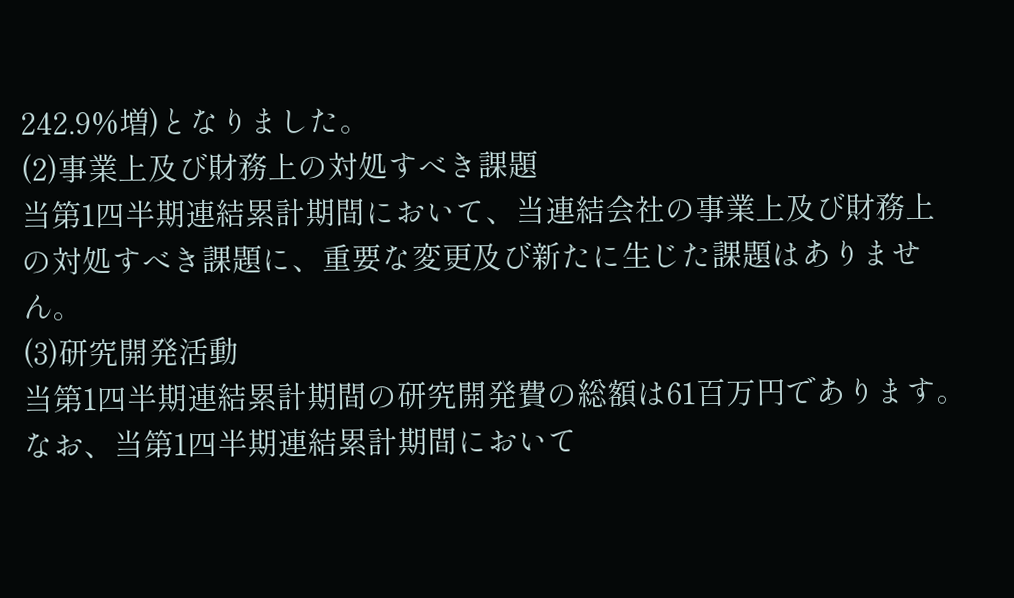242.9%増)となりました。
(2)事業上及び財務上の対処すべき課題
当第1四半期連結累計期間において、当連結会社の事業上及び財務上の対処すべき課題に、重要な変更及び新たに生じた課題はありません。
(3)研究開発活動
当第1四半期連結累計期間の研究開発費の総額は61百万円であります。
なお、当第1四半期連結累計期間において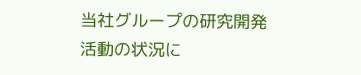当社グループの研究開発活動の状況に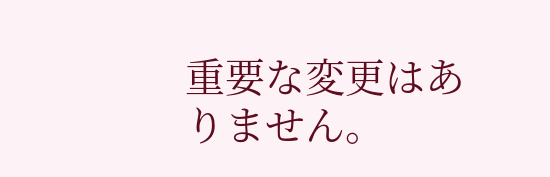重要な変更はありません。